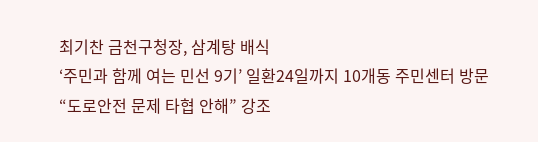최기찬 금천구청장, 삼계탕 배식
‘주민과 함께 여는 민선 9기’ 일환24일까지 10개동 주민센터 방문
“도로안전 문제 타협 안해” 강조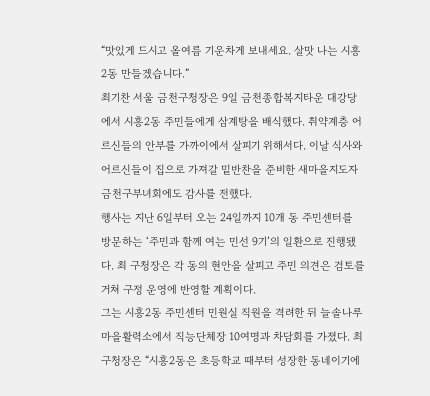“맛있게 드시고 올여름 기운차게 보내세요. 살맛 나는 시흥2동 만들겠습니다.”
최기찬 서울 금천구청장은 9일 금천종합복지타운 대강당에서 시흥2동 주민들에게 삼계탕을 배식했다. 취약계층 어르신들의 안부를 가까이에서 살피기 위해서다. 이날 식사와 어르신들이 집으로 가져갈 밑반찬을 준비한 새마을지도자금천구부녀회에도 감사를 전했다.
행사는 지난 6일부터 오는 24일까지 10개 동 주민센터를 방문하는 ‘주민과 함께 여는 민선 9기’의 일환으로 진행됐다. 최 구청장은 각 동의 현안을 살피고 주민 의견은 검토를 거쳐 구정 운영에 반영할 계획이다.
그는 시흥2동 주민센터 민원실 직원을 격려한 뒤 늘솔나루마을활력소에서 직능단체장 10여명과 차담회를 가졌다. 최 구청장은 “시흥2동은 초등학교 때부터 성장한 동네이기에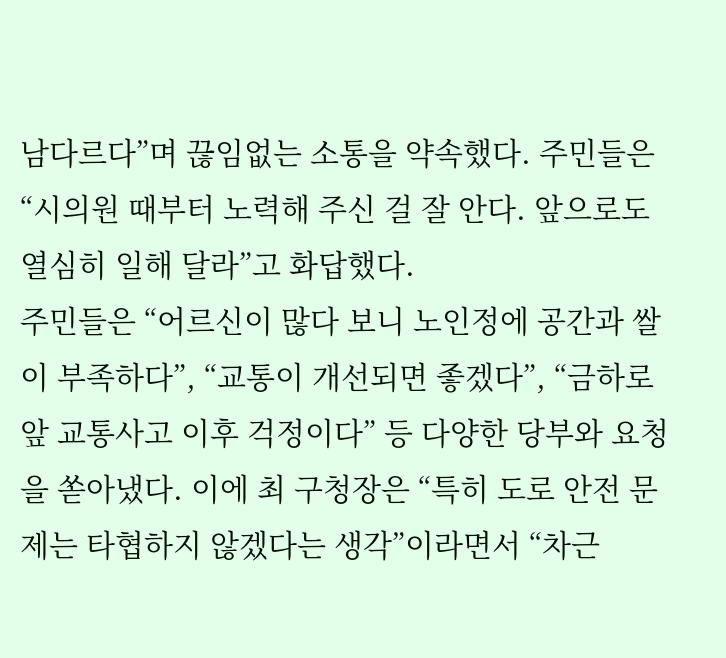남다르다”며 끊임없는 소통을 약속했다. 주민들은 “시의원 때부터 노력해 주신 걸 잘 안다. 앞으로도 열심히 일해 달라”고 화답했다.
주민들은 “어르신이 많다 보니 노인정에 공간과 쌀이 부족하다”, “교통이 개선되면 좋겠다”, “금하로 앞 교통사고 이후 걱정이다” 등 다양한 당부와 요청을 쏟아냈다. 이에 최 구청장은 “특히 도로 안전 문제는 타협하지 않겠다는 생각”이라면서 “차근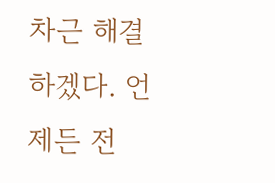차근 해결하겠다. 언제든 전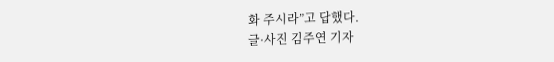화 주시라”고 답했다.
글·사진 김주연 기자